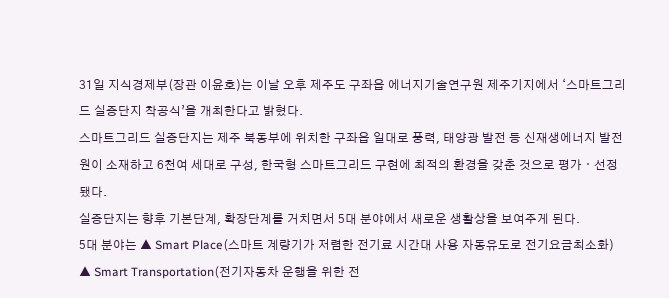31일 지식경제부(장관 이윤호)는 이날 오후 제주도 구좌읍 에너지기술연구원 제주기지에서 ‘스마트그리드 실증단지 착공식’을 개최한다고 밝혔다.
스마트그리드 실증단지는 제주 북동부에 위치한 구좌읍 일대로 풍력, 태양광 발전 등 신재생에너지 발전원이 소재하고 6천여 세대로 구성, 한국형 스마트그리드 구현에 최적의 환경을 갖춘 것으로 평가ㆍ선정됐다.
실증단지는 향후 기본단계, 확장단계를 거치면서 5대 분야에서 새로운 생활상을 보여주게 된다.
5대 분야는 ▲ Smart Place(스마트 계량기가 저렴한 전기료 시간대 사용 자동유도로 전기요금최소화) ▲ Smart Transportation(전기자동차 운행을 위한 전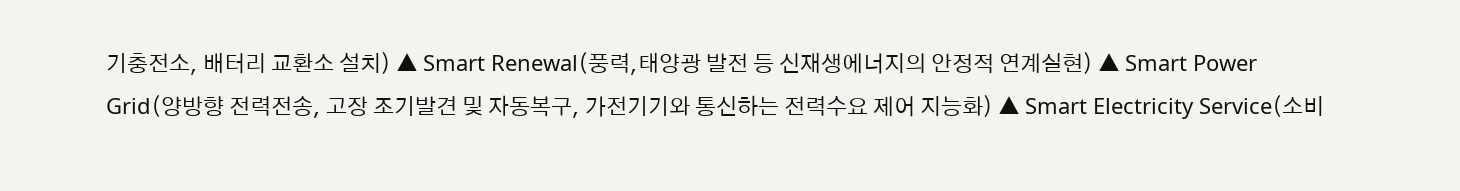기충전소, 배터리 교환소 설치) ▲ Smart Renewal(풍력,태양광 발전 등 신재생에너지의 안정적 연계실현) ▲ Smart Power Grid(양방향 전력전송, 고장 조기발견 및 자동복구, 가전기기와 통신하는 전력수요 제어 지능화) ▲ Smart Electricity Service(소비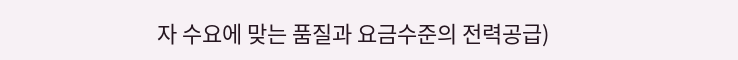자 수요에 맞는 품질과 요금수준의 전력공급)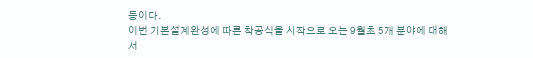등이다.
이번 기본설계완성에 따른 착공식을 시작으로 오는 9월초 5개 분야에 대해서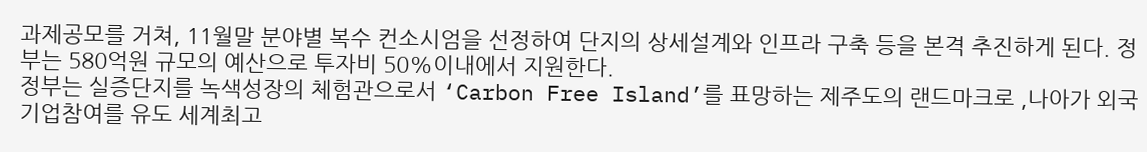과제공모를 거쳐, 11월말 분야별 복수 컨소시엄을 선정하여 단지의 상세설계와 인프라 구축 등을 본격 추진하게 된다. 정부는 580억원 규모의 예산으로 투자비 50%이내에서 지원한다.
정부는 실증단지를 녹색성장의 체험관으로서 ‘Carbon Free Island’를 표망하는 제주도의 랜드마크로 ,나아가 외국기업참여를 유도 세계최고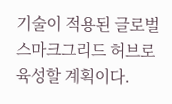기술이 적용된 글로벌 스마크그리드 허브로 육성할 계획이다.